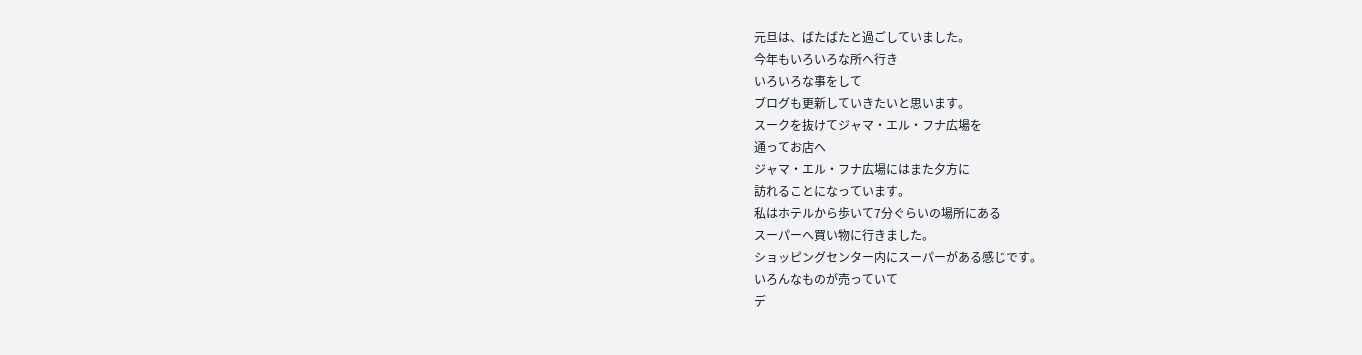元旦は、ばたばたと過ごしていました。
今年もいろいろな所へ行き
いろいろな事をして
ブログも更新していきたいと思います。
スークを抜けてジャマ・エル・フナ広場を
通ってお店へ
ジャマ・エル・フナ広場にはまた夕方に
訪れることになっています。
私はホテルから歩いて7分ぐらいの場所にある
スーパーへ買い物に行きました。
ショッピングセンター内にスーパーがある感じです。
いろんなものが売っていて
デ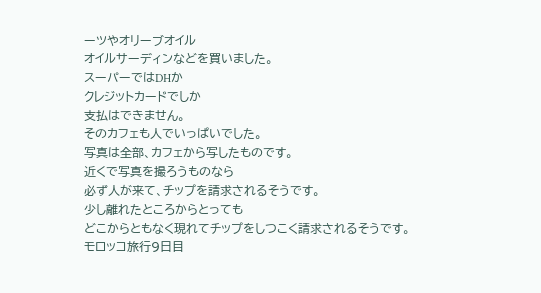ーツやオリーブオイル
オイルサーディンなどを買いました。
スーパーではDHか
クレジットカードでしか
支払はできません。
そのカフェも人でいっぱいでした。
写真は全部、カフェから写したものです。
近くで写真を撮ろうものなら
必ず人が来て、チップを請求されるそうです。
少し離れたところからとっても
どこからともなく現れてチップをしつこく請求されるそうです。
モロッコ旅行9日目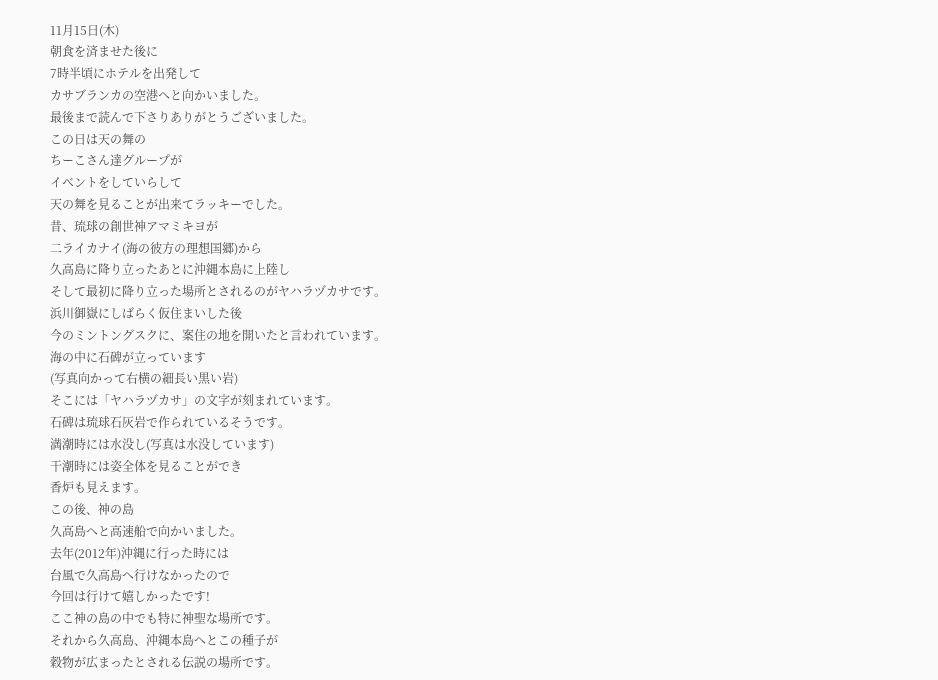11月15日(木)
朝食を済ませた後に
7時半頃にホテルを出発して
カサブランカの空港へと向かいました。
最後まで読んで下さりありがとうございました。
この日は天の舞の
ちーこさん達グループが
イベントをしていらして
天の舞を見ることが出来てラッキーでした。
昔、琉球の創世神アマミキヨが
二ライカナイ(海の彼方の理想国郷)から
久高島に降り立ったあとに沖縄本島に上陸し
そして最初に降り立った場所とされるのがヤハラヅカサです。
浜川御嶽にしばらく仮住まいした後
今のミントングスクに、案住の地を開いたと言われています。
海の中に石碑が立っています
(写真向かって右横の細長い黒い岩)
そこには「ヤハラヅカサ」の文字が刻まれています。
石碑は琉球石灰岩で作られているそうです。
満潮時には水没し(写真は水没しています)
干潮時には姿全体を見ることができ
香炉も見えます。
この後、神の島
久高島へと高速船で向かいました。
去年(2012年)沖縄に行った時には
台風で久高島へ行けなかったので
今回は行けて嬉しかったです!
ここ神の島の中でも特に神聖な場所です。
それから久高島、沖縄本島へとこの種子が
穀物が広まったとされる伝説の場所です。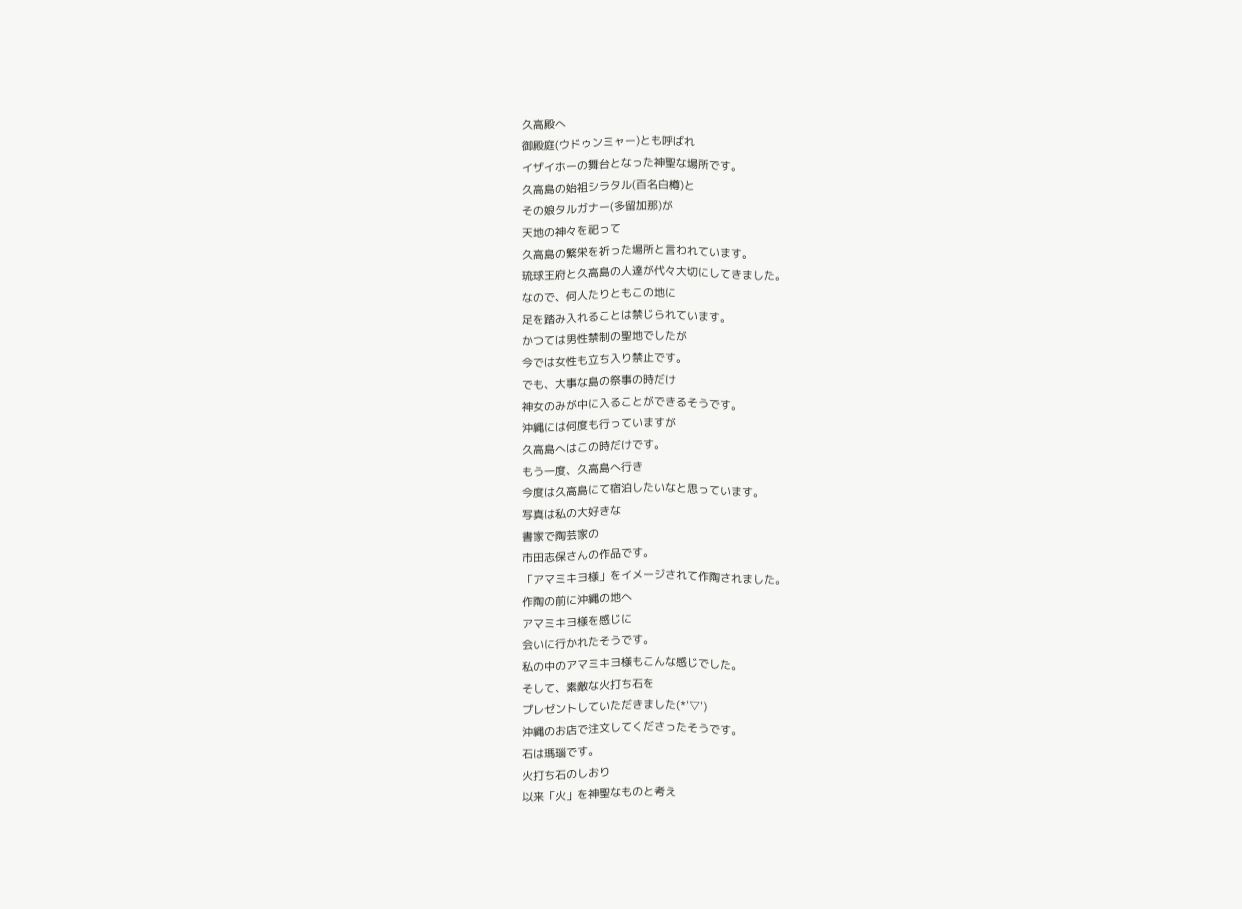久高殿へ
御殿庭(ウドゥンミャー)とも呼ばれ
イザイホーの舞台となった神聖な場所です。
久高島の始祖シラタル(百名白樽)と
その娘タルガナー(多留加那)が
天地の神々を祀って
久高島の繁栄を祈った場所と言われています。
琉球王府と久高島の人達が代々大切にしてきました。
なので、何人たりともこの地に
足を踏み入れることは禁じられています。
かつては男性禁制の聖地でしたが
今では女性も立ち入り禁止です。
でも、大事な島の祭事の時だけ
神女のみが中に入ることができるそうです。
沖縄には何度も行っていますが
久高島へはこの時だけです。
もう一度、久高島へ行き
今度は久高島にて宿泊したいなと思っています。
写真は私の大好きな
書家で陶芸家の
市田志保さんの作品です。
「アマミキヨ様」をイメージされて作陶されました。
作陶の前に沖縄の地へ
アマミキヨ様を感じに
会いに行かれたそうです。
私の中のアマミキヨ様もこんな感じでした。
そして、素敵な火打ち石を
プレゼントしていただきました(*'▽')
沖縄のお店で注文してくださったそうです。
石は瑪瑙です。
火打ち石のしおり
以来「火」を神聖なものと考え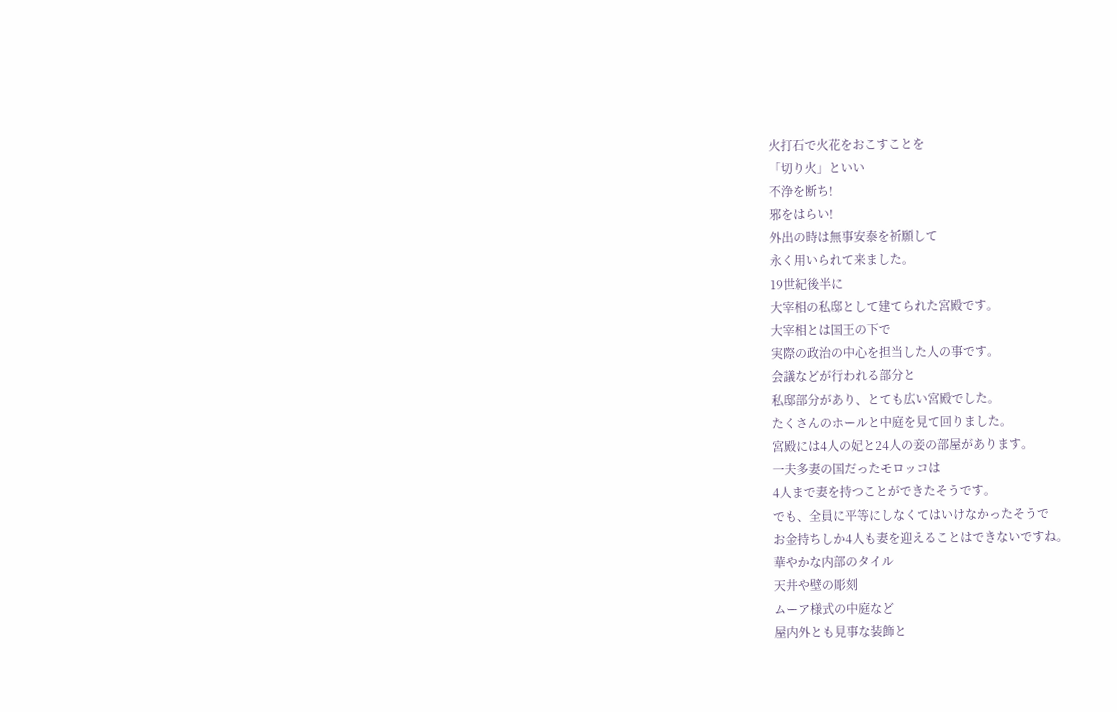火打石で火花をおこすことを
「切り火」といい
不浄を断ち!
邪をはらい!
外出の時は無事安泰を祈願して
永く用いられて来ました。
19世紀後半に
大宰相の私邸として建てられた宮殿です。
大宰相とは国王の下で
実際の政治の中心を担当した人の事です。
会議などが行われる部分と
私邸部分があり、とても広い宮殿でした。
たくさんのホールと中庭を見て回りました。
宮殿には4人の妃と24人の妾の部屋があります。
一夫多妻の国だったモロッコは
4人まで妻を持つことができたそうです。
でも、全員に平等にしなくてはいけなかったそうで
お金持ちしか4人も妻を迎えることはできないですね。
華やかな内部のタイル
天井や壁の彫刻
ムーア様式の中庭など
屋内外とも見事な装飾と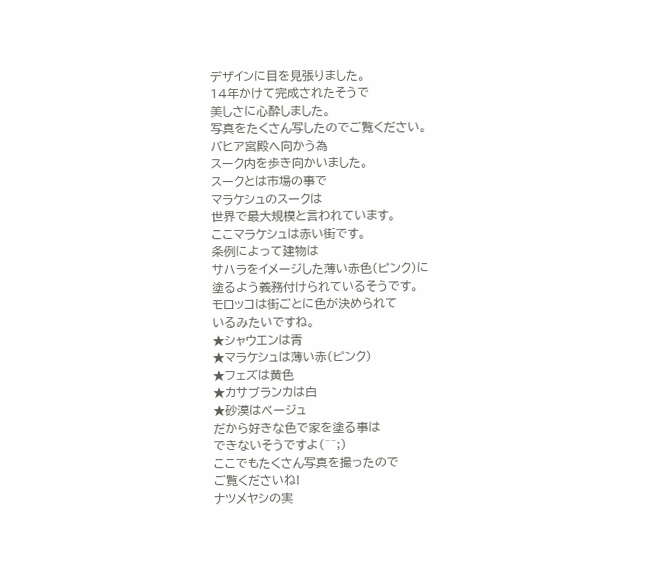デザインに目を見張りました。
14年かけて完成されたそうで
美しさに心酔しました。
写真をたくさん写したのでご覧ください。
バヒア宮殿へ向かう為
スーク内を歩き向かいました。
スークとは市場の事で
マラケシュのスークは
世界で最大規模と言われています。
ここマラケシュは赤い街です。
条例によって建物は
サハラをイメージした薄い赤色(ピンク)に
塗るよう義務付けられているそうです。
モロッコは街ごとに色が決められて
いるみたいですね。
★シャウエンは青
★マラケシュは薄い赤(ピンク)
★フェズは黄色
★カサブランカは白
★砂漠はベージュ
だから好きな色で家を塗る事は
できないそうですよ(^^;)
ここでもたくさん写真を撮ったので
ご覧くださいね!
ナツメヤシの実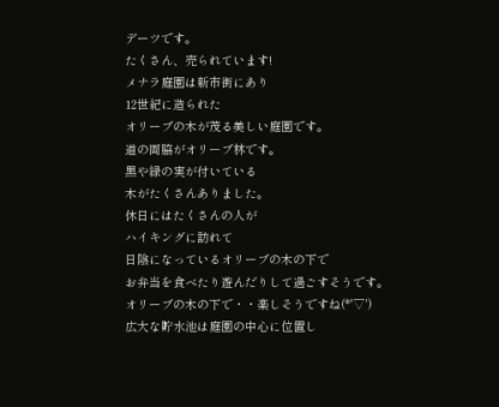デーツです。
たくさん、売られています!
メナラ庭園は新市街にあり
12世紀に造られた
オリーブの木が茂る美しい庭園です。
道の両脇がオリーブ林です。
黒や緑の実が付いている
木がたくさんありました。
休日にはたくさんの人が
ハイキングに訪れて
日陰になっているオリーブの木の下で
お弁当を食べたり遊んだりして過ごすそうです。
オリーブの木の下で・・楽しそうですね(*'▽')
広大な貯水池は庭園の中心に位置し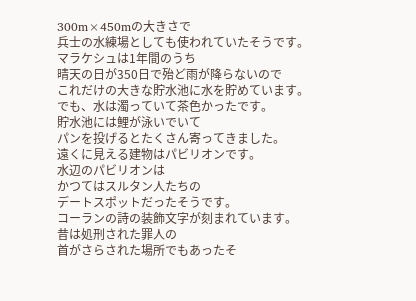300m×450mの大きさで
兵士の水練場としても使われていたそうです。
マラケシュは1年間のうち
晴天の日が350日で殆ど雨が降らないので
これだけの大きな貯水池に水を貯めています。
でも、水は濁っていて茶色かったです。
貯水池には鯉が泳いでいて
パンを投げるとたくさん寄ってきました。
遠くに見える建物はパビリオンです。
水辺のパビリオンは
かつてはスルタン人たちの
デートスポットだったそうです。
コーランの詩の装飾文字が刻まれています。
昔は処刑された罪人の
首がさらされた場所でもあったそ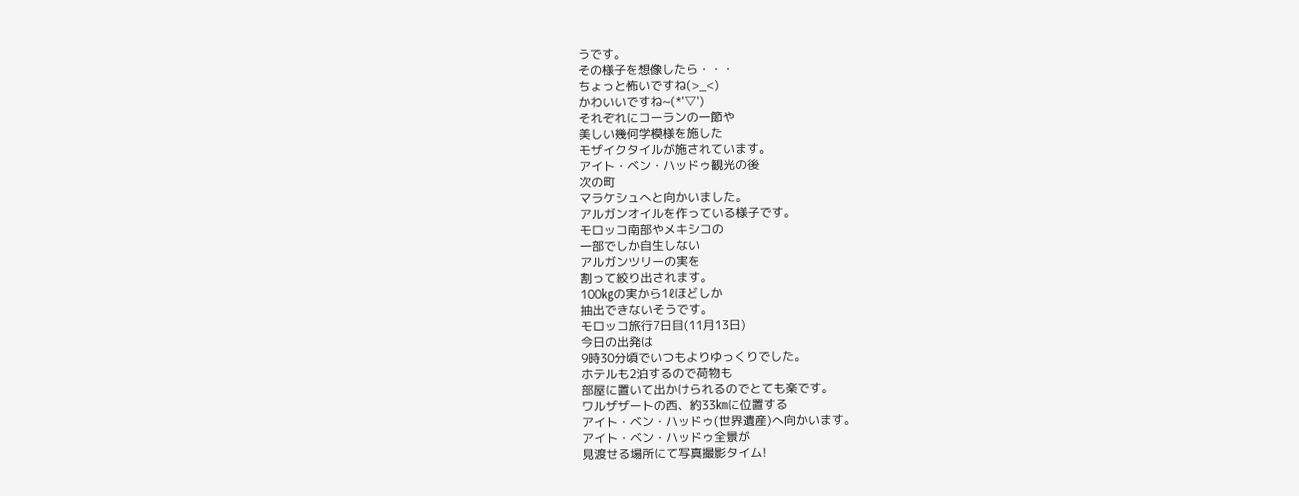うです。
その様子を想像したら・・・
ちょっと怖いですね(>_<)
かわいいですね~(*'▽')
それぞれにコーランの一節や
美しい幾何学模様を施した
モザイクタイルが施されています。
アイト・ベン・ハッドゥ観光の後
次の町
マラケシュへと向かいました。
アルガンオイルを作っている様子です。
モロッコ南部やメキシコの
一部でしか自生しない
アルガンツリーの実を
割って絞り出されます。
100㎏の実から1ℓほどしか
抽出できないそうです。
モロッコ旅行7日目(11月13日)
今日の出発は
9時30分頃でいつもよりゆっくりでした。
ホテルも2泊するので荷物も
部屋に置いて出かけられるのでとても楽です。
ワルザザートの西、約33㎞に位置する
アイト・ベン・ハッドゥ(世界遺産)へ向かいます。
アイト・ベン・ハッドゥ全景が
見渡せる場所にて写真撮影タイム!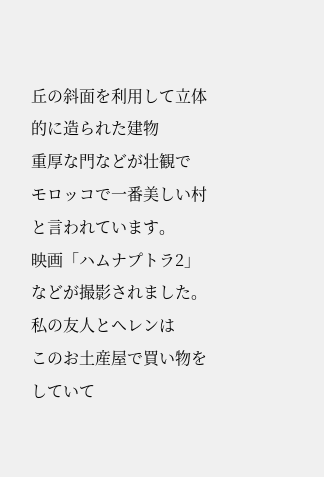丘の斜面を利用して立体的に造られた建物
重厚な門などが壮観で
モロッコで一番美しい村と言われています。
映画「ハムナプトラ2」などが撮影されました。
私の友人とヘレンは
このお土産屋で買い物をしていて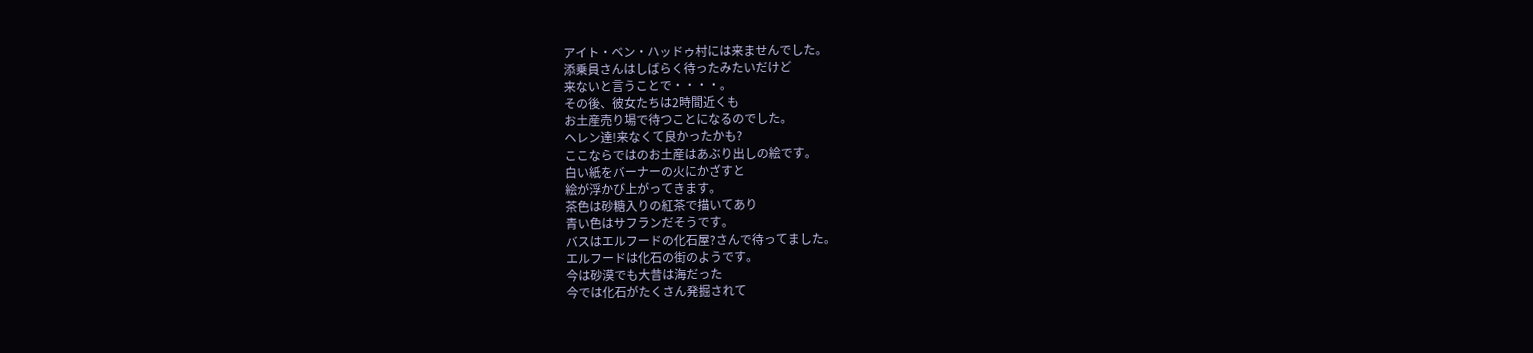アイト・ベン・ハッドゥ村には来ませんでした。
添乗員さんはしばらく待ったみたいだけど
来ないと言うことで・・・・。
その後、彼女たちは2時間近くも
お土産売り場で待つことになるのでした。
ヘレン達!来なくて良かったかも?
ここならではのお土産はあぶり出しの絵です。
白い紙をバーナーの火にかざすと
絵が浮かび上がってきます。
茶色は砂糖入りの紅茶で描いてあり
青い色はサフランだそうです。
バスはエルフードの化石屋?さんで待ってました。
エルフードは化石の街のようです。
今は砂漠でも大昔は海だった
今では化石がたくさん発掘されて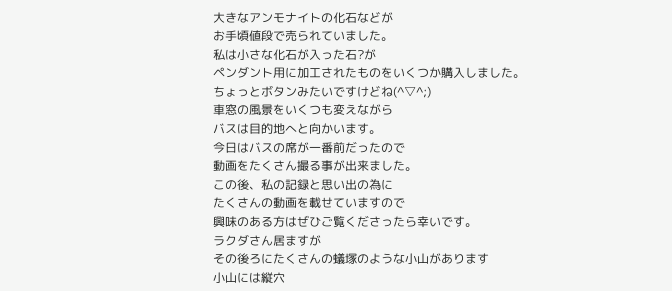大きなアンモナイトの化石などが
お手頃値段で売られていました。
私は小さな化石が入った石?が
ペンダント用に加工されたものをいくつか購入しました。
ちょっとボタンみたいですけどね(^▽^;)
車窓の風景をいくつも変えながら
バスは目的地へと向かいます。
今日はバスの席が一番前だったので
動画をたくさん撮る事が出来ました。
この後、私の記録と思い出の為に
たくさんの動画を載せていますので
興味のある方はぜひご覧くださったら幸いです。
ラクダさん居ますが
その後ろにたくさんの蟻塚のような小山があります
小山には縦穴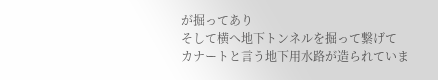が掘ってあり
そして横へ地下トンネルを掘って繋げて
カナートと言う地下用水路が造られていま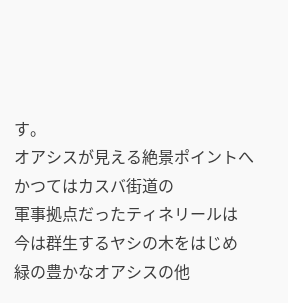す。
オアシスが見える絶景ポイントへ
かつてはカスバ街道の
軍事拠点だったティネリールは
今は群生するヤシの木をはじめ
緑の豊かなオアシスの他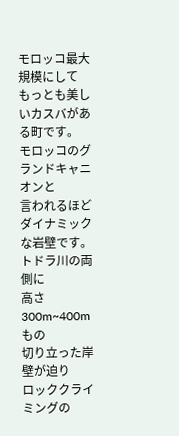モロッコ最大規模にして
もっとも美しいカスバがある町です。
モロッコのグランドキャニオンと
言われるほどダイナミックな岩壁です。
トドラ川の両側に
高さ300m~400mもの
切り立った岸壁が迫り
ロッククライミングの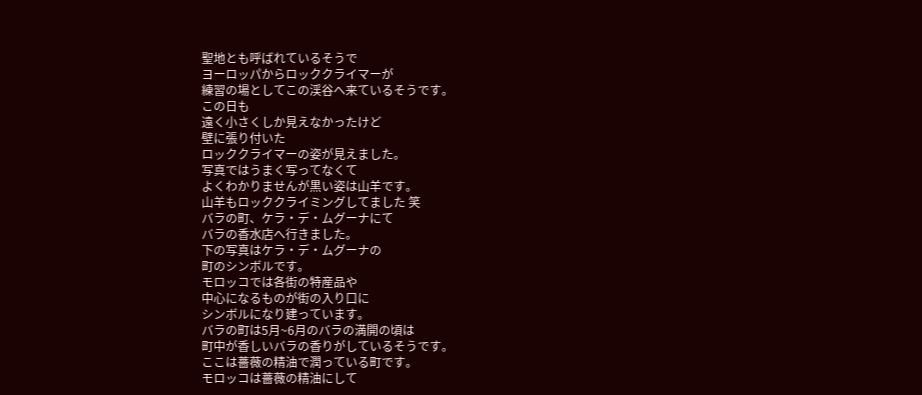聖地とも呼ばれているそうで
ヨーロッパからロッククライマーが
練習の場としてこの渓谷へ来ているそうです。
この日も
遠く小さくしか見えなかったけど
壁に張り付いた
ロッククライマーの姿が見えました。
写真ではうまく写ってなくて
よくわかりませんが黒い姿は山羊です。
山羊もロッククライミングしてました 笑
バラの町、ケラ・デ・ムグーナにて
バラの香水店へ行きました。
下の写真はケラ・デ・ムグーナの
町のシンボルです。
モロッコでは各街の特産品や
中心になるものが街の入り口に
シンボルになり建っています。
バラの町は5月~6月のバラの満開の頃は
町中が香しいバラの香りがしているそうです。
ここは薔薇の精油で潤っている町です。
モロッコは薔薇の精油にして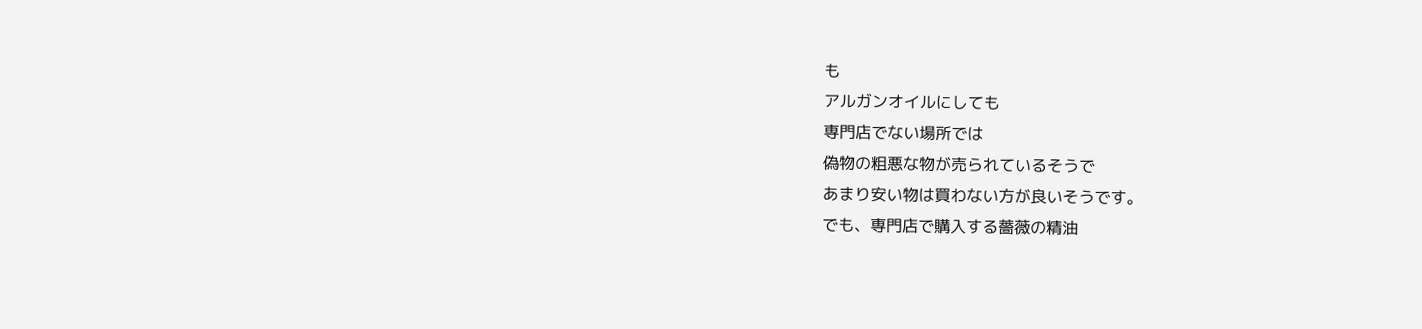も
アルガンオイルにしても
専門店でない場所では
偽物の粗悪な物が売られているそうで
あまり安い物は買わない方が良いそうです。
でも、専門店で購入する薔薇の精油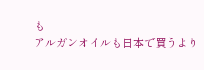も
アルガンオイルも日本で買うより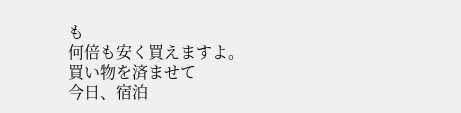も
何倍も安く買えますよ。
買い物を済ませて
今日、宿泊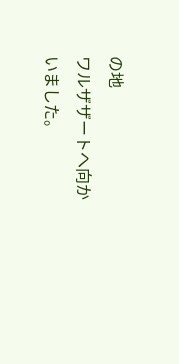の地
ワルザザートへ向かいました。